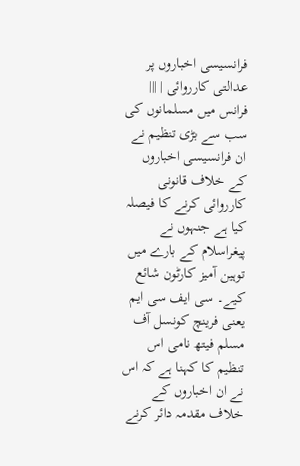فرانسیسی اخباروں پر عدالتی کارروائی | |||
فرانس میں مسلمانوں کی سب سے بڑی تنظیم نے ان فرانسیسی اخباروں کے خلاف قانونی کارروائی کرنے کا فیصلہ کیا ہے جنہوں نے پیغراسلام کے بارے میں توہین آمیز کارٹون شائع کیے۔ سی ایف سی ایم یعنی فرینچ کونسل آف مسلم فیتھ نامی اس تنظیم کا کہنا ہے کہ اس نے ان اخباروں کے خلاف مقدمہ دائر کرنے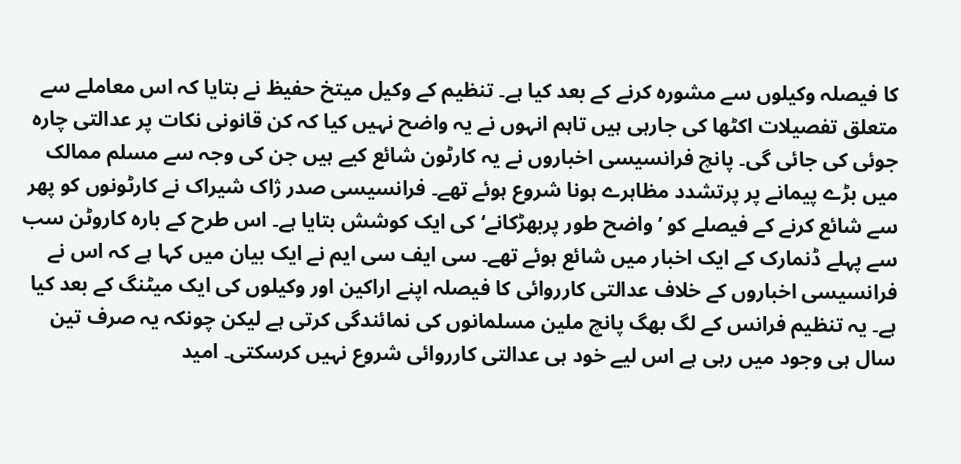کا فیصلہ وکیلوں سے مشورہ کرنے کے بعد کیا ہے۔ تنظیم کے وکیل میتخ حفیظ نے بتایا کہ اس معاملے سے متعلق تفصیلات اکٹھا کی جارہی ہیں تاہم انہوں نے یہ واضح نہیں کیا کہ کن قانونی نکات پر عدالتی چارہ جوئی کی جائی گی۔ پانچ فرانسیسی اخباروں نے یہ کارٹون شائع کیے ہیں جن کی وجہ سے مسلم ممالک میں بڑے پیمانے پر پرتشدد مظاہرے ہونا شروع ہوئے تھے۔ فرانسیسی صدر ژاک شیراک نے کارٹونوں کو پھر سے شائع کرنے کے فیصلے کو ’واضح طور پربھڑکانے‘ کی ایک کوشش بتایا ہے۔ اس طرح کے بارہ کاروٹن سب سے پہلے ڈنمارک کے ایک اخبار میں شائع ہوئے تھے۔ سی ایف سی ایم نے ایک بیان میں کہا ہے کہ اس نے فرانسیسی اخباروں کے خلاف عدالتی کارروائی کا فیصلہ اپنے اراکین اور وکیلوں کی ایک میٹنگ کے بعد کیا ہے۔ یہ تنظیم فرانس کے لگ بھگ پانچ ملین مسلمانوں کی نمائندگی کرتی ہے لیکن چونکہ یہ صرف تین سال ہی وجود میں رہی ہے اس لیے خود ہی عدالتی کارروائی شروع نہیں کرسکتی۔ امید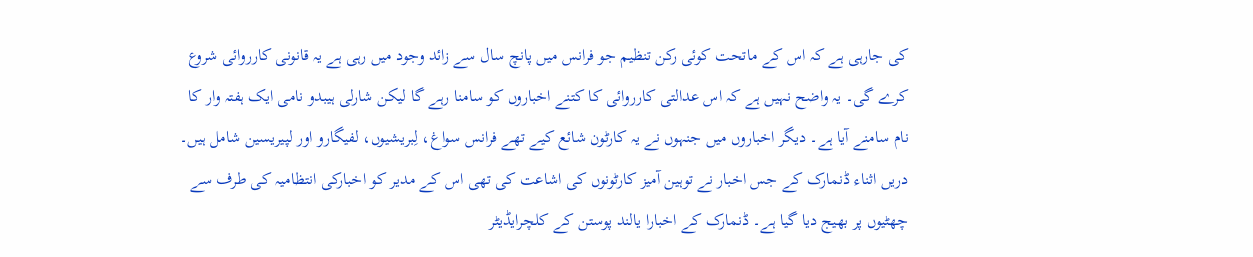کی جارہی ہے کہ اس کے ماتحت کوئی رکن تنظیم جو فرانس میں پانچ سال سے زائد وجود میں رہی ہے یہ قانونی کارروائی شروع کرے گی۔ یہ واضح نہیں ہے کہ اس عدالتی کارروائی کا کتنے اخباروں کو سامنا رہے گا لیکن شارلی ہیبدو نامی ایک ہفتہ وار کا نام سامنے آیا ہے۔ دیگر اخباروں میں جنہوں نے یہ کارٹون شائع کیے تھے فرانس سواغ، لِبریشیوں، لفیگارو اور لپیریسین شامل ہیں۔ دریں اثناء ڈنمارک کے جس اخبار نے توہین آمیز کارٹونوں کی اشاعت کی تھی اس کے مدیر کو اخبارکی انتظامیہ کی طرف سے چھٹیوں پر بھیج دیا گیا ہے۔ ڈنمارک کے اخبارا یالند پوستن کے کلچرایڈیٹر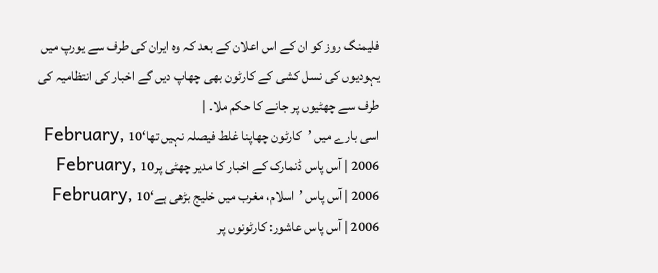فلیمنگ روز کو ان کے اس اعلان کے بعد کہ وہ ایران کی طرف سے یورپ میں یہودیوں کی نسل کشی کے کارٹون بھی چھاپ دیں گے اخبار کی انتظامیہ کی طرف سے چھٹیوں پر جانے کا حکم ملا۔ |
اسی بارے میں ’کارٹون چھاپنا غلط فیصلہ نہیں تھا‘10 February, 2006 | آس پاس ڈنمارک کے اخبار کا مدیر چھٹی پر10 February, 2006 | آس پاس ’اسلام، مغرب میں خلیج بڑھی ہے‘10 February, 2006 | آس پاس عاشور: کارٹونوں پر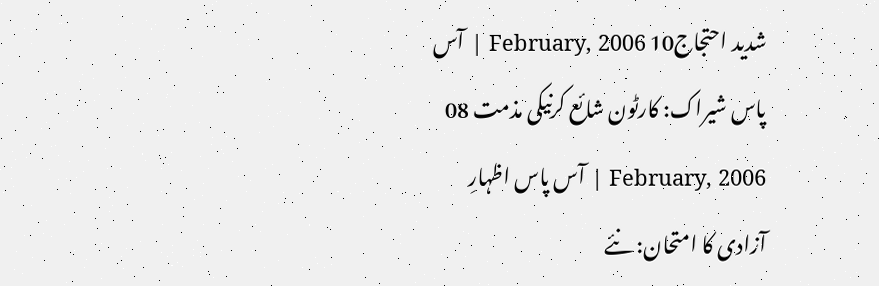شدید احتجاج10 February, 2006 | آس پاس شیراک: کارٹون شائع کرنیکی مذمت 08 February, 2006 | آس پاس اظہارِ آزادی کا امتحان: نئے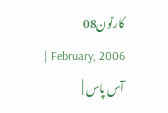کارٹون08 February, 2006 | آس پاس |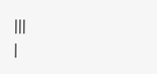|||
|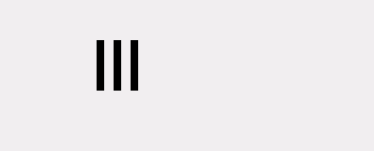|||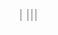| |||